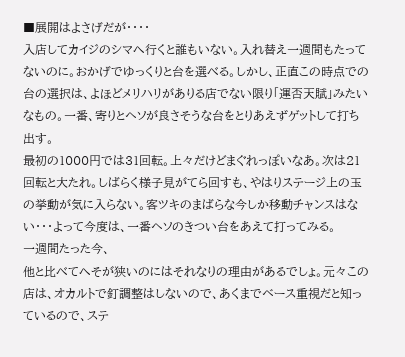■展開はよさげだが・・・・
入店してカイジのシマへ行くと誰もいない。入れ替え一週間もたってないのに。おかげでゆっくりと台を選べる。しかし、正直この時点での台の選択は、よほどメリハリがありる店でない限り「運否天賦」みたいなもの。一番、寄りとヘソが良さそうな台をとりあえずゲットして打ち出す。
最初の1000円では31回転。上々だけどまぐれっぽいなあ。次は21回転と大たれ。しばらく様子見がてら回すも、やはりステージ上の玉の挙動が気に入らない。客ツキのまばらな今しか移動チャンスはない・・・よって今度は、一番ヘソのきつい台をあえて打ってみる。
一週間たった今、
他と比べてへそが狭いのにはそれなりの理由があるでしょ。元々この店は、オカルトで釘調整はしないので、あくまでベース重視だと知っているので、ステ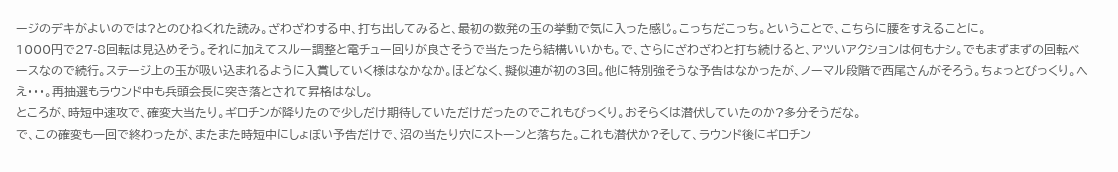ージのデキがよいのでは?とのひねくれた読み。ざわざわする中、打ち出してみると、最初の数発の玉の挙動で気に入った感じ。こっちだこっち。ということで、こちらに腰をすえることに。
1000円で27-8回転は見込めそう。それに加えてスルー調整と電チュー回りが良さそうで当たったら結構いいかも。で、さらにざわざわと打ち続けると、アツいアクションは何もナシ。でもまずまずの回転ベースなので続行。ステージ上の玉が吸い込まれるように入賞していく様はなかなか。ほどなく、擬似連が初の3回。他に特別強そうな予告はなかったが、ノーマル段階で西尾さんがそろう。ちょっとびっくり。へえ・・・。再抽選もラウンド中も兵頭会長に突き落とされて昇格はなし。
ところが、時短中速攻で、確変大当たり。ギロチンが降りたので少しだけ期待していただけだったのでこれもびっくり。おそらくは潜伏していたのか?多分そうだな。
で、この確変も一回で終わったが、またまた時短中にしょぼい予告だけで、沼の当たり穴にストーンと落ちた。これも潜伏か?そして、ラウンド後にギロチン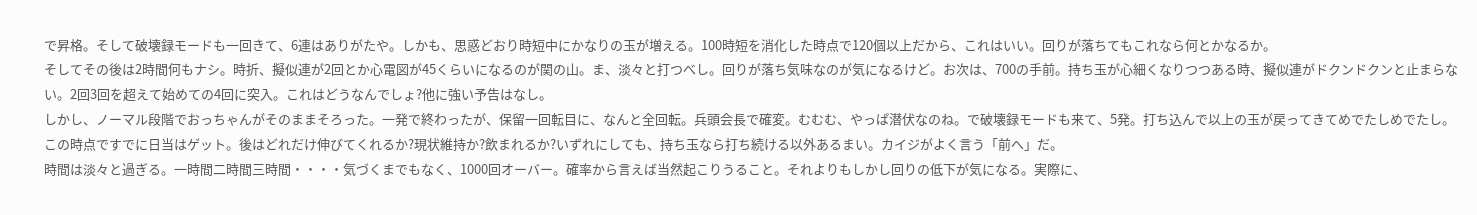で昇格。そして破壊録モードも一回きて、6連はありがたや。しかも、思惑どおり時短中にかなりの玉が増える。100時短を消化した時点で120個以上だから、これはいい。回りが落ちてもこれなら何とかなるか。
そしてその後は2時間何もナシ。時折、擬似連が2回とか心電図が45くらいになるのが関の山。ま、淡々と打つべし。回りが落ち気味なのが気になるけど。お次は、700の手前。持ち玉が心細くなりつつある時、擬似連がドクンドクンと止まらない。2回3回を超えて始めての4回に突入。これはどうなんでしょ?他に強い予告はなし。
しかし、ノーマル段階でおっちゃんがそのままそろった。一発で終わったが、保留一回転目に、なんと全回転。兵頭会長で確変。むむむ、やっぱ潜伏なのね。で破壊録モードも来て、5発。打ち込んで以上の玉が戻ってきてめでたしめでたし。
この時点ですでに日当はゲット。後はどれだけ伸びてくれるか?現状維持か?飲まれるか?いずれにしても、持ち玉なら打ち続ける以外あるまい。カイジがよく言う「前へ」だ。
時間は淡々と過ぎる。一時間二時間三時間・・・・気づくまでもなく、1000回オーバー。確率から言えば当然起こりうること。それよりもしかし回りの低下が気になる。実際に、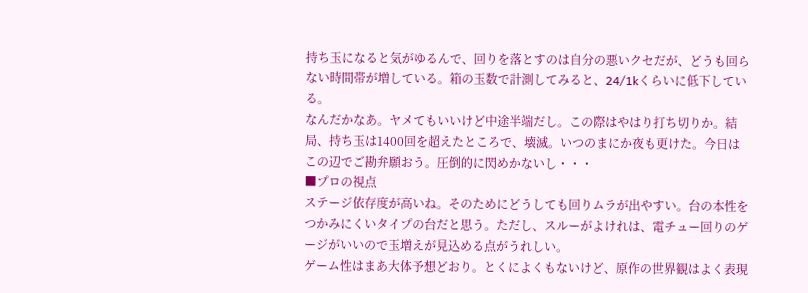持ち玉になると気がゆるんで、回りを落とすのは自分の悪いクセだが、どうも回らない時間帯が増している。箱の玉数で計測してみると、24/1kくらいに低下している。
なんだかなあ。ヤメてもいいけど中途半端だし。この際はやはり打ち切りか。結局、持ち玉は1400回を超えたところで、壊滅。いつのまにか夜も更けた。今日はこの辺でご勘弁願おう。圧倒的に閃めかないし・・・
■プロの視点
ステージ依存度が高いね。そのためにどうしても回りムラが出やすい。台の本性をつかみにくいタイプの台だと思う。ただし、スルーがよけれは、電チュー回りのゲージがいいので玉増えが見込める点がうれしい。
ゲーム性はまあ大体予想どおり。とくによくもないけど、原作の世界観はよく表現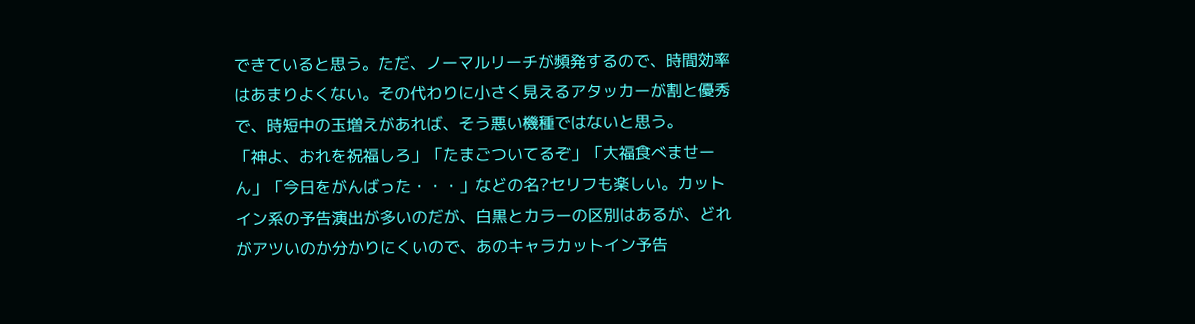できていると思う。ただ、ノーマルリーチが頻発するので、時間効率はあまりよくない。その代わりに小さく見えるアタッカーが割と優秀で、時短中の玉増えがあれば、そう悪い機種ではないと思う。
「神よ、おれを祝福しろ」「たまごついてるぞ」「大福食べませーん」「今日をがんばった・・・」などの名?セリフも楽しい。カットイン系の予告演出が多いのだが、白黒とカラーの区別はあるが、どれがアツいのか分かりにくいので、あのキャラカットイン予告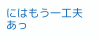にはもう一工夫あっ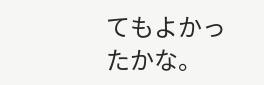てもよかったかな。